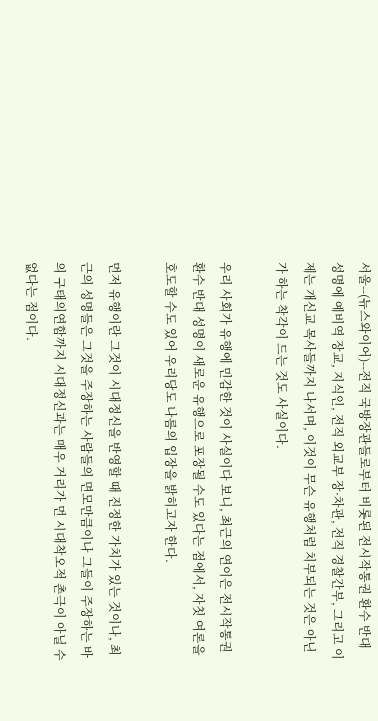서울--(뉴스와이어)--전직 국방장관들로부터 비롯된 전시작통권 환수 반대 성명에 예비역 장교, 지식인, 전직 외교부 장·차관, 전직 경찰간부, 그리고 이제는 개신교 목사들까지 나서며, 이것이 무슨 유행처럼 치부되는 것은 아닌가 하는 착각이 드는 것도 사실이다.

우리 사회가 유행에 민감한 것이 사실이다 보니, 최근의 연이은 전시작통권 환수 반대 성명이 새로운 유행으로 포장될 수도 있다는 점에서, 자칫 여론을 호도할 수도 있어 우리당도 나름의 입장을 밝히고자 한다.

먼저 유행이란 그것이 시대정신을 반영할 때 진정한 가치가 있는 것이나, 최근의 성명들은 그것을 주장하는 사람들의 면모만큼이나 그들이 주장하는 바의 구태의연함까지 시대정신과는 매우 거리가 먼 시대착오적 촌극이 아닐 수 없다는 점이다.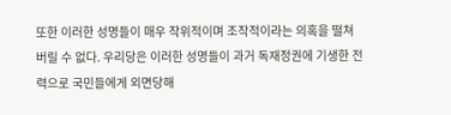또한 이러한 성명들이 매우 작위적이며 조작적이라는 의혹을 떨쳐버릴 수 없다. 우리당은 이러한 성명들이 과거 독재정권에 기생한 전력으로 국민들에게 외면당해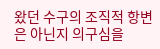왔던 수구의 조직적 항변은 아닌지 의구심을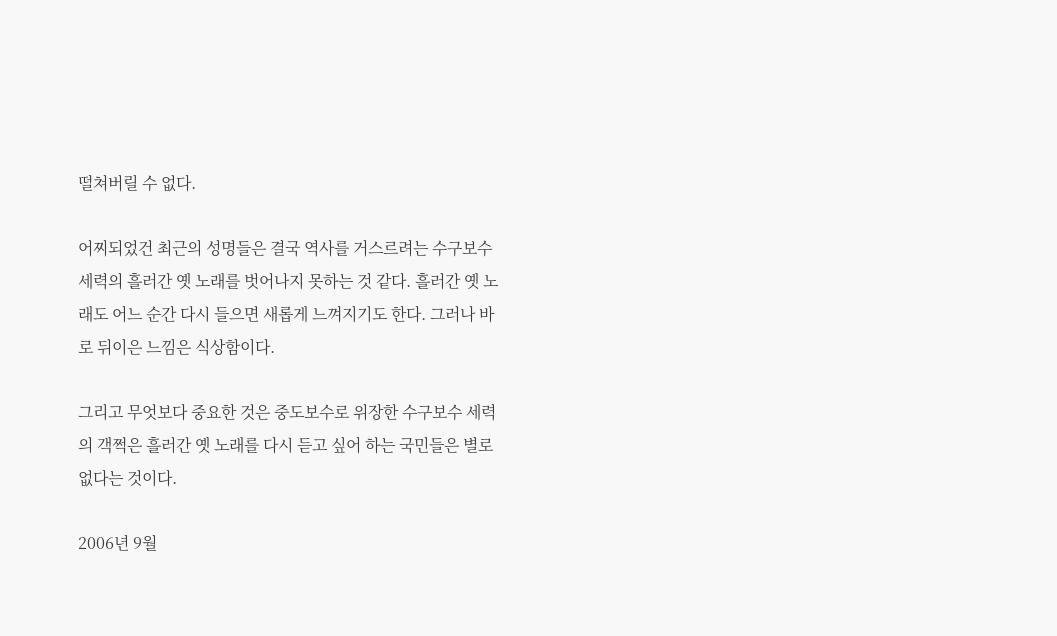떨쳐버릴 수 없다.

어찌되었건 최근의 성명들은 결국 역사를 거스르려는 수구보수 세력의 흘러간 옛 노래를 벗어나지 못하는 것 같다. 흘러간 옛 노래도 어느 순간 다시 들으면 새롭게 느껴지기도 한다. 그러나 바로 뒤이은 느낌은 식상함이다.

그리고 무엇보다 중요한 것은 중도보수로 위장한 수구보수 세력의 객쩍은 흘러간 옛 노래를 다시 듣고 싶어 하는 국민들은 별로 없다는 것이다.

2006년 9월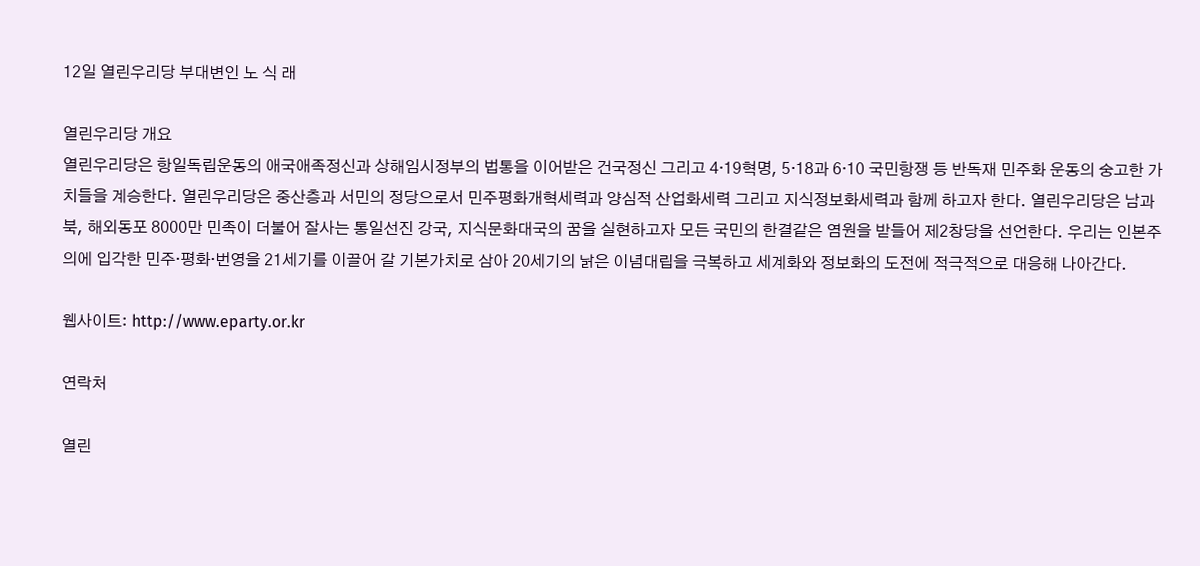12일 열린우리당 부대변인 노 식 래

열린우리당 개요
열린우리당은 항일독립운동의 애국애족정신과 상해임시정부의 법통을 이어받은 건국정신 그리고 4·19혁명, 5·18과 6·10 국민항쟁 등 반독재 민주화 운동의 숭고한 가치들을 계승한다. 열린우리당은 중산층과 서민의 정당으로서 민주평화개혁세력과 양심적 산업화세력 그리고 지식정보화세력과 함께 하고자 한다. 열린우리당은 남과 북, 해외동포 8000만 민족이 더불어 잘사는 통일선진 강국, 지식문화대국의 꿈을 실현하고자 모든 국민의 한결같은 염원을 받들어 제2창당을 선언한다. 우리는 인본주의에 입각한 민주·평화·번영을 21세기를 이끌어 갈 기본가치로 삼아 20세기의 낡은 이념대립을 극복하고 세계화와 정보화의 도전에 적극적으로 대응해 나아간다.

웹사이트: http://www.eparty.or.kr

연락처

열린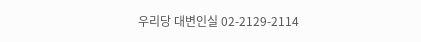우리당 대변인실 02-2129-2114